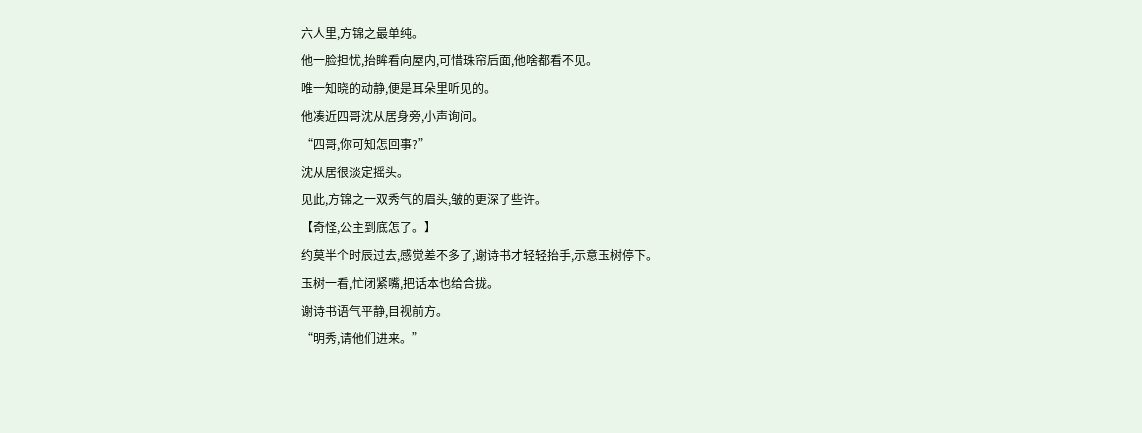六人里,方锦之最单纯。
他一脸担忧,抬眸看向屋内,可惜珠帘后面,他啥都看不见。
唯一知晓的动静,便是耳朵里听见的。
他凑近四哥沈从居身旁,小声询问。
“四哥,你可知怎回事?”
沈从居很淡定摇头。
见此,方锦之一双秀气的眉头,皱的更深了些许。
【奇怪,公主到底怎了。】
约莫半个时辰过去,感觉差不多了,谢诗书才轻轻抬手,示意玉树停下。
玉树一看,忙闭紧嘴,把话本也给合拢。
谢诗书语气平静,目视前方。
“明秀,请他们进来。”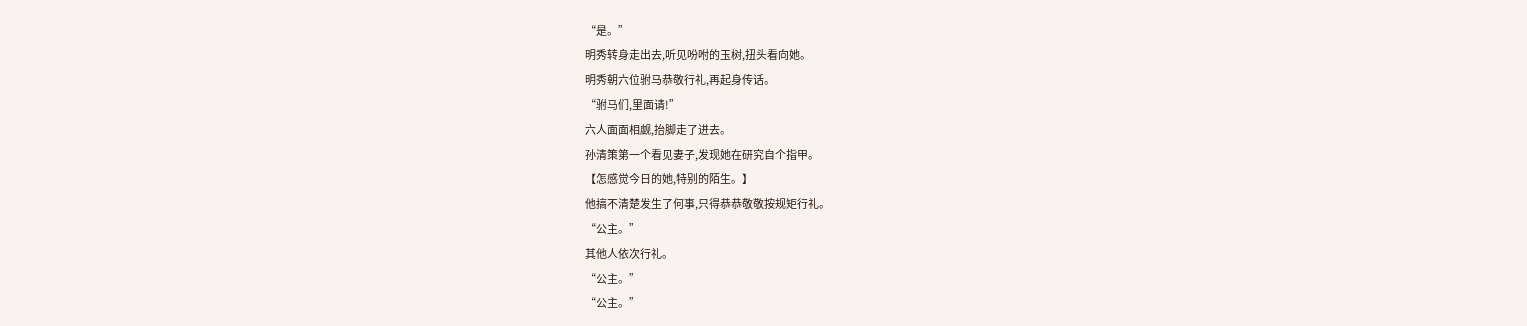“是。”
明秀转身走出去,听见吩咐的玉树,扭头看向她。
明秀朝六位驸马恭敬行礼,再起身传话。
“驸马们,里面请!”
六人面面相觑,抬脚走了进去。
孙清策第一个看见妻子,发现她在研究自个指甲。
【怎感觉今日的她,特别的陌生。】
他搞不清楚发生了何事,只得恭恭敬敬按规矩行礼。
“公主。”
其他人依次行礼。
“公主。”
“公主。”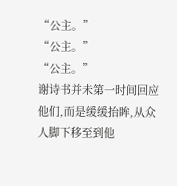“公主。”
“公主。”
“公主。”
谢诗书并未第一时间回应他们,而是缓缓抬眸,从众人脚下移至到他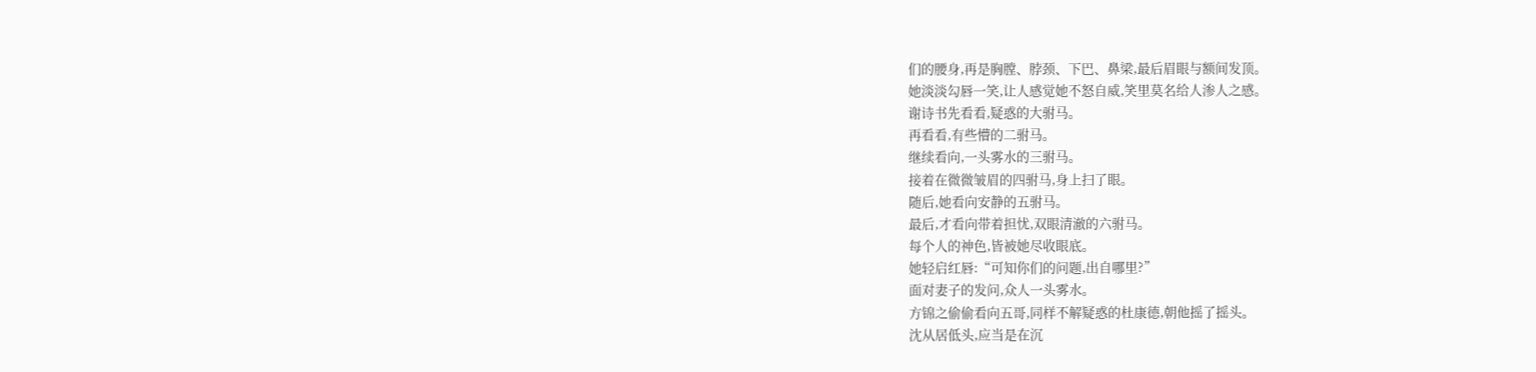们的腰身,再是胸膛、脖颈、下巴、鼻梁,最后眉眼与额间发顶。
她淡淡勾唇一笑,让人感觉她不怒自威,笑里莫名给人渗人之感。
谢诗书先看看,疑惑的大驸马。
再看看,有些懵的二驸马。
继续看向,一头雾水的三驸马。
接着在微微皱眉的四驸马,身上扫了眼。
随后,她看向安静的五驸马。
最后,才看向带着担忧,双眼清澈的六驸马。
每个人的神色,皆被她尽收眼底。
她轻启红唇:“可知你们的问题,出自哪里?”
面对妻子的发问,众人一头雾水。
方锦之偷偷看向五哥,同样不解疑惑的杜康德,朝他摇了摇头。
沈从居低头,应当是在沉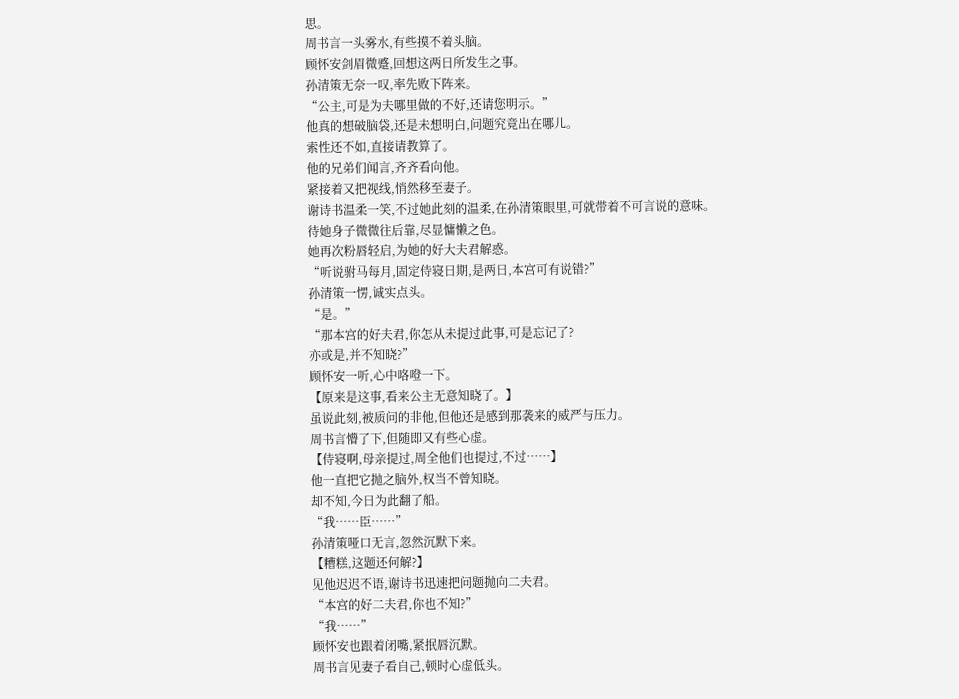思。
周书言一头雾水,有些摸不着头脑。
顾怀安剑眉微蹙,回想这两日所发生之事。
孙清策无奈一叹,率先败下阵来。
“公主,可是为夫哪里做的不好,还请您明示。”
他真的想破脑袋,还是未想明白,问题究竟出在哪儿。
索性还不如,直接请教算了。
他的兄弟们闻言,齐齐看向他。
紧接着又把视线,悄然移至妻子。
谢诗书温柔一笑,不过她此刻的温柔,在孙清策眼里,可就带着不可言说的意味。
待她身子微微往后靠,尽显慵懒之色。
她再次粉唇轻启,为她的好大夫君解惑。
“听说驸马每月,固定侍寝日期,是两日,本宫可有说错?”
孙清策一愣,诚实点头。
“是。”
“那本宫的好夫君,你怎从未提过此事,可是忘记了?
亦或是,并不知晓?”
顾怀安一听,心中咯噔一下。
【原来是这事,看来公主无意知晓了。】
虽说此刻,被质问的非他,但他还是感到那袭来的威严与压力。
周书言懵了下,但随即又有些心虚。
【侍寝啊,母亲提过,周全他们也提过,不过……】
他一直把它抛之脑外,权当不曾知晓。
却不知,今日为此翻了船。
“我……臣……”
孙清策哑口无言,忽然沉默下来。
【糟糕,这题还何解?】
见他迟迟不语,谢诗书迅速把问题抛向二夫君。
“本宫的好二夫君,你也不知?”
“我……”
顾怀安也跟着闭嘴,紧抿唇沉默。
周书言见妻子看自己,顿时心虚低头。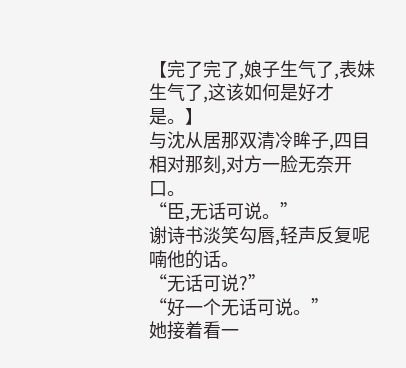【完了完了,娘子生气了,表妹生气了,这该如何是好才是。】
与沈从居那双清冷眸子,四目相对那刻,对方一脸无奈开口。
“臣,无话可说。”
谢诗书淡笑勾唇,轻声反复呢喃他的话。
“无话可说?”
“好一个无话可说。”
她接着看一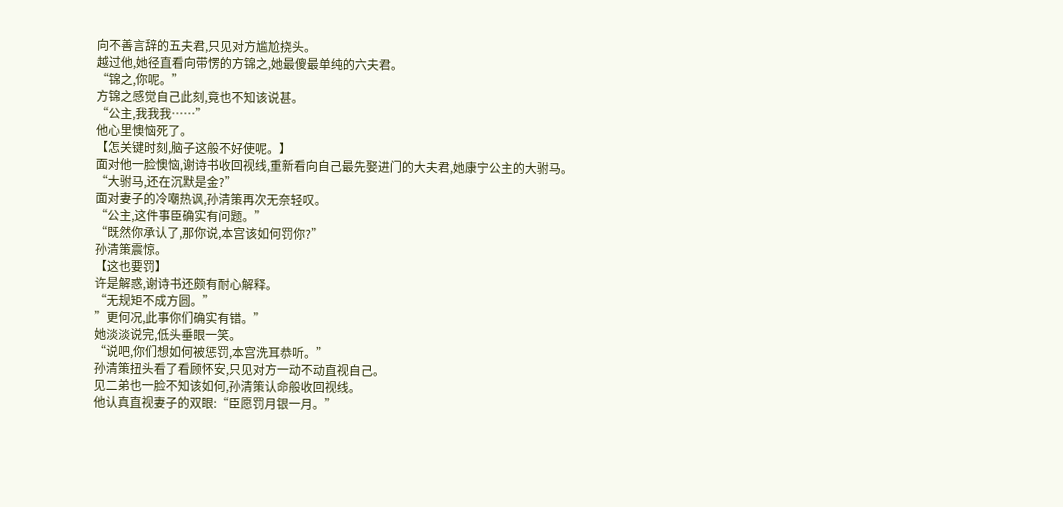向不善言辞的五夫君,只见对方尴尬挠头。
越过他,她径直看向带愣的方锦之,她最傻最单纯的六夫君。
“锦之,你呢。”
方锦之感觉自己此刻,竟也不知该说甚。
“公主,我我我……”
他心里懊恼死了。
【怎关键时刻,脑子这般不好使呢。】
面对他一脸懊恼,谢诗书收回视线,重新看向自己最先娶进门的大夫君,她康宁公主的大驸马。
“大驸马,还在沉默是金?”
面对妻子的冷嘲热讽,孙清策再次无奈轻叹。
“公主,这件事臣确实有问题。”
“既然你承认了,那你说,本宫该如何罚你?”
孙清策震惊。
【这也要罚】
许是解惑,谢诗书还颇有耐心解释。
“无规矩不成方圆。”
”更何况,此事你们确实有错。”
她淡淡说完,低头垂眼一笑。
“说吧,你们想如何被惩罚,本宫洗耳恭听。”
孙清策扭头看了看顾怀安,只见对方一动不动直视自己。
见二弟也一脸不知该如何,孙清策认命般收回视线。
他认真直视妻子的双眼:“臣愿罚月银一月。”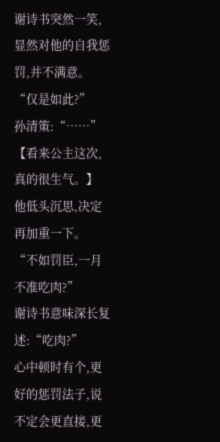谢诗书突然一笑,显然对他的自我惩罚,并不满意。
“仅是如此?”
孙清策:“……”
【看来公主这次,真的很生气。】
他低头沉思,决定再加重一下。
“不如罚臣,一月不准吃肉?”
谢诗书意味深长复述:“吃肉?”
心中顿时有个,更好的惩罚法子,说不定会更直接,更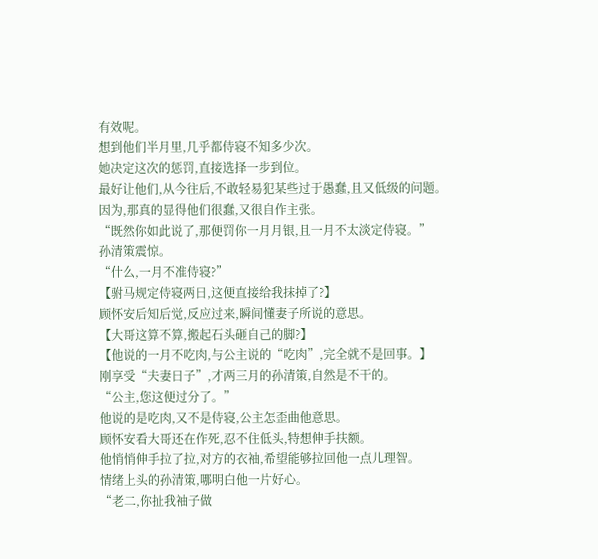有效呢。
想到他们半月里,几乎都侍寝不知多少次。
她决定这次的惩罚,直接选择一步到位。
最好让他们,从今往后,不敢轻易犯某些过于愚蠢,且又低级的问题。
因为,那真的显得他们很蠢,又很自作主张。
“既然你如此说了,那便罚你一月月银,且一月不太淡定侍寝。”
孙清策震惊。
“什么,一月不准侍寝?”
【驸马规定侍寝两日,这便直接给我抹掉了?】
顾怀安后知后觉,反应过来,瞬间懂妻子所说的意思。
【大哥这算不算,搬起石头砸自己的脚?】
【他说的一月不吃肉,与公主说的“吃肉”,完全就不是回事。】
刚享受“夫妻日子”,才两三月的孙清策,自然是不干的。
“公主,您这便过分了。”
他说的是吃肉,又不是侍寝,公主怎歪曲他意思。
顾怀安看大哥还在作死,忍不住低头,特想伸手扶额。
他悄悄伸手拉了拉,对方的衣袖,希望能够拉回他一点儿理智。
情绪上头的孙清策,哪明白他一片好心。
“老二,你扯我袖子做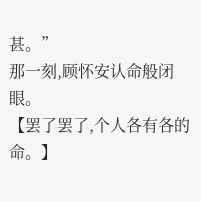甚。”
那一刻,顾怀安认命般闭眼。
【罢了罢了,个人各有各的命。】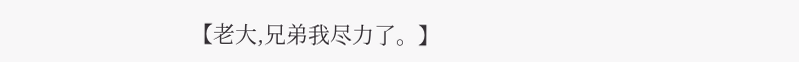【老大,兄弟我尽力了。】